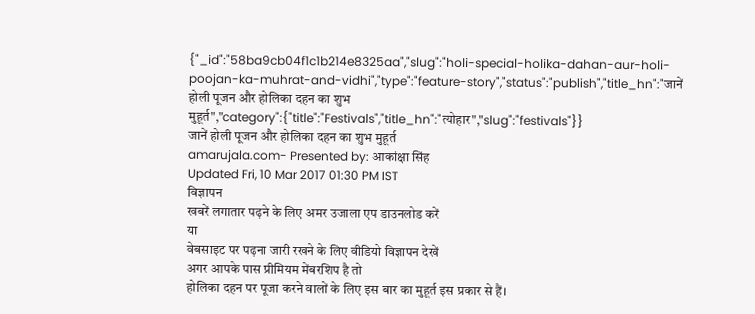{"_id":"58ba9cb04f1c1b214e8325aa","slug":"holi-special-holika-dahan-aur-holi-poojan-ka-muhrat-and-vidhi","type":"feature-story","status":"publish","title_hn":"जानें होली पूजन और होलिका दहन का शुभ मुहूर्त","category":{"title":"Festivals","title_hn":"त्योहार","slug":"festivals"}}
जानें होली पूजन और होलिका दहन का शुभ मुहूर्त
amarujala.com- Presented by: आकांक्षा सिंह
Updated Fri, 10 Mar 2017 01:30 PM IST
विज्ञापन
खबरें लगातार पढ़ने के लिए अमर उजाला एप डाउनलोड करें
या
वेबसाइट पर पढ़ना जारी रखने के लिए वीडियो विज्ञापन देखें
अगर आपके पास प्रीमियम मेंबरशिप है तो
होलिका दहन पर पूजा करने वालों के लिए इस बार का मुहूर्त इस प्रकार से हैं।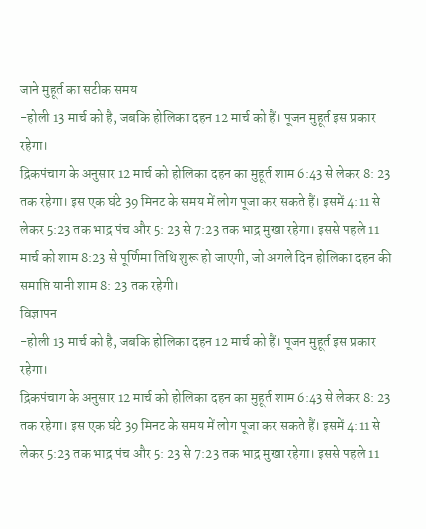जाने मुहूर्त का सटीक समय
-होली 13 मार्च को है, जबकि होलिका दहन 12 मार्च को हैं। पूजन मुहूर्त इस प्रकार रहेगा।
द्रिकपंचाग के अनुसार 12 मार्च को होलिका दहन का मुहूर्त शाम 6:43 से लेकर 8: 23 तक रहेगा। इस एक घंटे 39 मिनट के समय में लोग पूजा कर सकते हैं। इसमें 4:11 से लेकर 5:23 तक भाद्र पंच और 5: 23 से 7:23 तक भाद्र मुखा रहेगा। इससे पहले 11 मार्च को शाम 8:23 से पूर्णिमा तिथि शुरू हो जाएगी, जो अगले दिन होलिका दहन की समाप्ति यानी शाम 8: 23 तक रहेगी।
विज्ञापन
-होली 13 मार्च को है, जबकि होलिका दहन 12 मार्च को हैं। पूजन मुहूर्त इस प्रकार रहेगा।
द्रिकपंचाग के अनुसार 12 मार्च को होलिका दहन का मुहूर्त शाम 6:43 से लेकर 8: 23 तक रहेगा। इस एक घंटे 39 मिनट के समय में लोग पूजा कर सकते हैं। इसमें 4:11 से लेकर 5:23 तक भाद्र पंच और 5: 23 से 7:23 तक भाद्र मुखा रहेगा। इससे पहले 11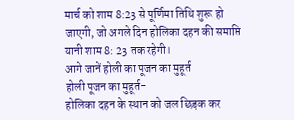मार्च को शाम 8:23 से पूर्णिमा तिथि शुरू हो जाएगी, जो अगले दिन होलिका दहन की समाप्ति यानी शाम 8: 23 तक रहेगी।
आगे जानें होली का पूजन का मुहूर्त
होली पूजन का मुहूर्त-
होलिका दहन के स्थान को जल छिड़क कर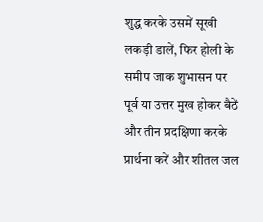शुद्ध करके उसमें सूखी लकड़ी डालें, फिर होली के समीप जाक शुभासन पर पूर्व या उत्तर मुख होकर बैठें और तीन प्रदक्षिणा करके प्रार्थना करें और शीतल जल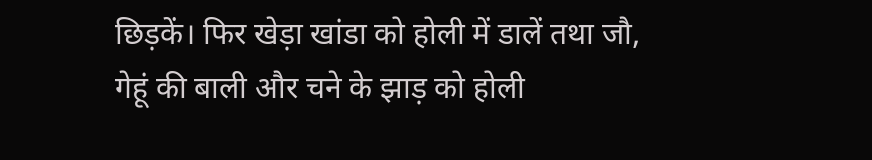छिड़कें। फिर खेड़ा खांडा को होली में डालें तथा जौ, गेहूं की बाली और चने के झाड़ को होली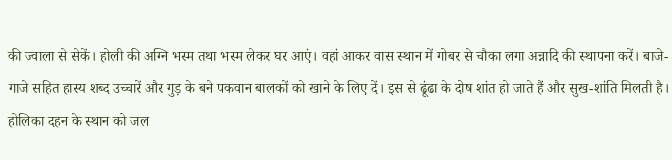की ज्वाला से सेकें। होली की अग्नि भस्म तथा भस्म लेकर घर आएं। वहां आकर वास स्थान में गोबर से चौका लगा अन्नादि की स्थापना करें। बाजे-गाजे सहित हास्य शब्द उच्चारें और गुड़ के बने पकवान बालकों को खाने के लिए दें। इस से ढूंढा के दोष शांत हो जाते हैं और सुख-शांति मिलती है।
होलिका दहन के स्थान को जल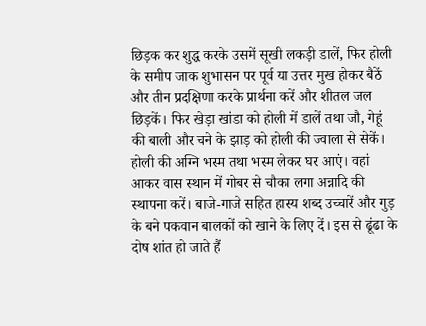छिड़क कर शुद्ध करके उसमें सूखी लकड़ी डालें, फिर होली के समीप जाक शुभासन पर पूर्व या उत्तर मुख होकर बैठें और तीन प्रदक्षिणा करके प्रार्थना करें और शीतल जल छिड़कें। फिर खेड़ा खांडा को होली में डालें तथा जौ, गेहूं की बाली और चने के झाड़ को होली की ज्वाला से सेकें। होली की अग्नि भस्म तथा भस्म लेकर घर आएं। वहां आकर वास स्थान में गोबर से चौका लगा अन्नादि की स्थापना करें। बाजे-गाजे सहित हास्य शब्द उच्चारें और गुड़ के बने पकवान बालकों को खाने के लिए दें। इस से ढूंढा के दोष शांत हो जाते हैं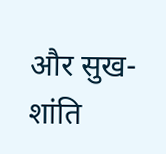और सुख-शांति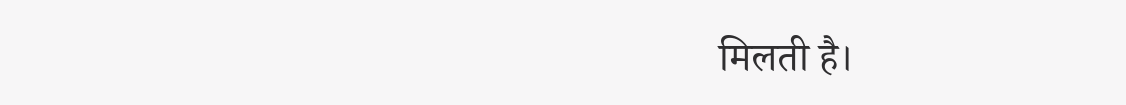मिलती है।